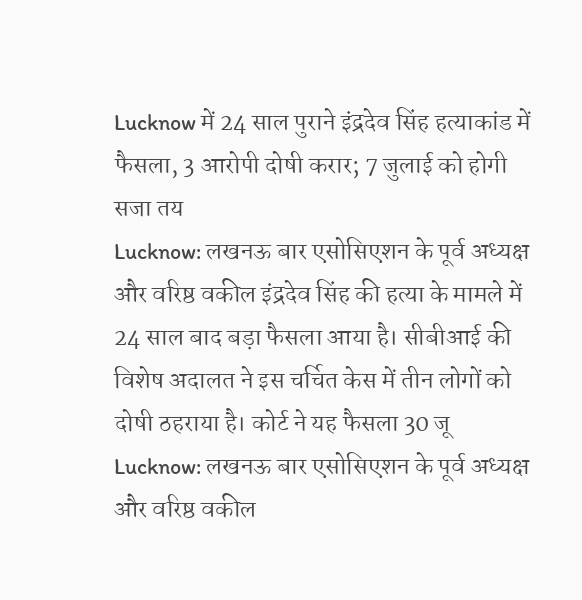Lucknow में 24 साल पुराने इंद्रदेव सिंह हत्याकांड में फैसला, 3 आरोपी दोषी करार; 7 जुलाई को होगी सजा तय
Lucknow: लखनऊ बार एसोसिएशन के पूर्व अध्यक्ष और वरिष्ठ वकील इंद्रदेव सिंह की हत्या के मामले में 24 साल बाद बड़ा फैसला आया है। सीबीआई की विशेष अदालत ने इस चर्चित केस में तीन लोगों को दोषी ठहराया है। कोर्ट ने यह फैसला 30 जू
Lucknow: लखनऊ बार एसोसिएशन के पूर्व अध्यक्ष और वरिष्ठ वकील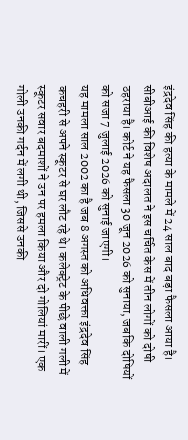इंद्रदेव सिंह की हत्या के मामले में 24 साल बाद बड़ा फैसला आया है। सीबीआई की विशेष अदालत ने इस चर्चित केस में तीन लोगों को दोषी ठहराया है। कोर्ट ने यह फैसला 30 जून 2026 को सुनाया, जबकि दोषियों को सजा 7 जुलाई 2026 को सुनाई जाएगी।
यह मामला साल 2002 का है जब 8 अगस्त को अधिवक्ता इंद्रदेव सिंह कचहरी से अपने स्कूटर से घर लौट रहे थे। कलेक्ट्रेट के पीछे वाली गली में स्कूटर सवार बदमाशों ने उन पर हमला किया और दो गोलियां मारीं। एक गोली उनकी गर्दन में लगी थी, जिससे उनकी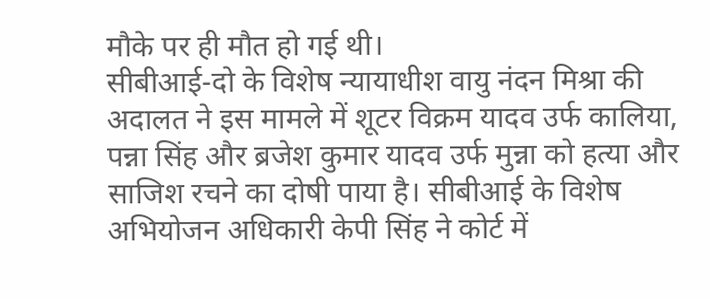मौके पर ही मौत हो गई थी।
सीबीआई-दो के विशेष न्यायाधीश वायु नंदन मिश्रा की अदालत ने इस मामले में शूटर विक्रम यादव उर्फ कालिया, पन्ना सिंह और ब्रजेश कुमार यादव उर्फ मुन्ना को हत्या और साजिश रचने का दोषी पाया है। सीबीआई के विशेष अभियोजन अधिकारी केपी सिंह ने कोर्ट में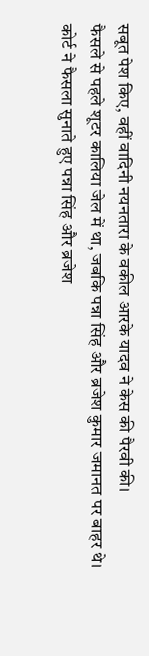सबूत पेश किए, वहीं वादिनी नयनतारा के वकील आरके यादव ने केस की पैरवी की।
फैसले से पहले शूटर कालिया जेल में था, जबकि पन्ना सिंह और ब्रजेश कुमार जमानत पर बाहर थे। कोर्ट ने फैसला सुनाते हुए पन्ना सिंह और ब्रजेश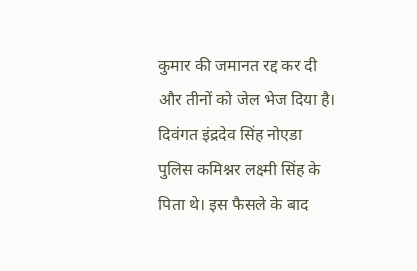कुमार की जमानत रद्द कर दी और तीनों को जेल भेज दिया है।
दिवंगत इंद्रदेव सिंह नोएडा पुलिस कमिश्नर लक्ष्मी सिंह के पिता थे। इस फैसले के बाद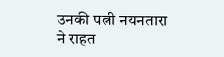उनकी पत्नी नयनतारा ने राहत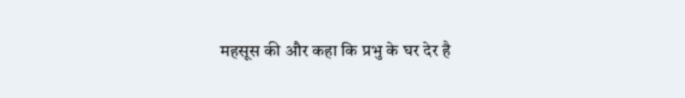महसूस की और कहा कि प्रभु के घर देर है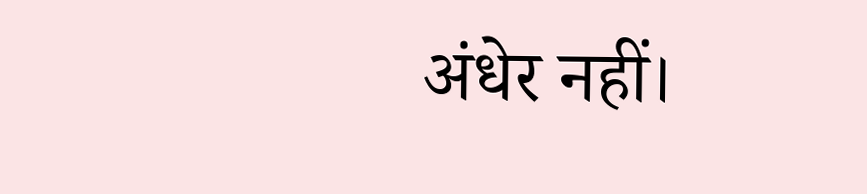अंधेर नहीं।